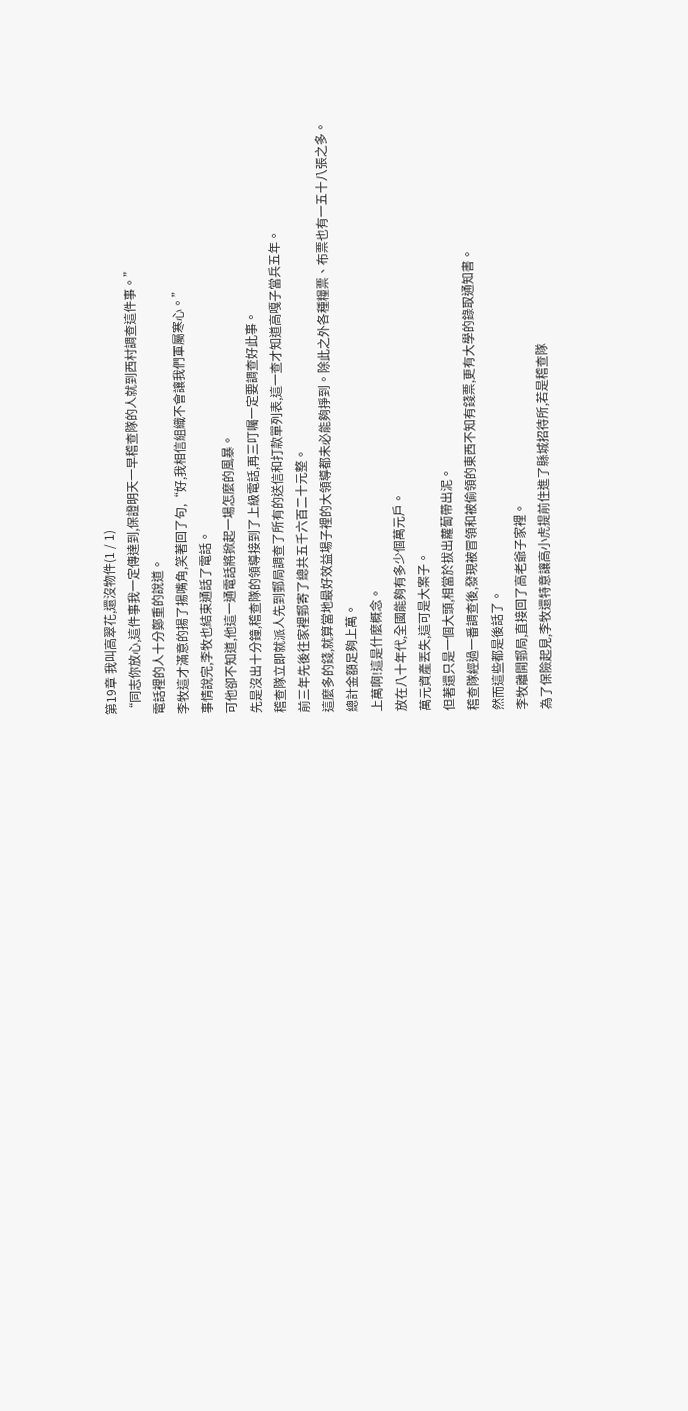第19章 我叫高翠花,還沒物件(1 / 1)
“同志你放心,這件事我一定傳達到,保證明天一早稽查隊的人就到西村調查這件事。”
電話裡的人十分鄭重的說道。
李牧這才滿意的揚了揚嘴角,笑著回了句,“好,我相信組織不會讓我們軍屬寒心。”
事情說完,李牧也結束通話了電話。
可他卻不知道,他這一通電話將掀起一場怎麼的風暴。
先是沒出十分鐘,稽查隊的領導接到了上級電話,再三叮囑一定要調查好此事。
稽查隊立即就派人先到郵局調查了所有的送信和打款單列表,這一查才知道高嘎子當兵五年。
前三年先後往家裡郵寄了總共五千六百二十元整。
這麼多的錢,就算當地最好效益場子裡的大領導都未必能夠掙到。除此之外各種糧票、布票也有一五十八張之多。
總計金額足夠上萬。
上萬啊!這是什麼概念。
放在八十年代,全國能夠有多少個萬元戶。
萬元資產丟失,這可是大案子。
但著還只是一個大頭,相當於拔出蘿蔔帶出泥。
稽查隊經過一番調查後,發現被冒領和被偷領的東西不知有錢票,更有大學的錄取通知書。
然而這些都是後話了。
李牧離開郵局,直接回了高老爺子家裡。
為了保險起見,李牧還特意讓高小虎提前住進了縣城招待所,若是稽查隊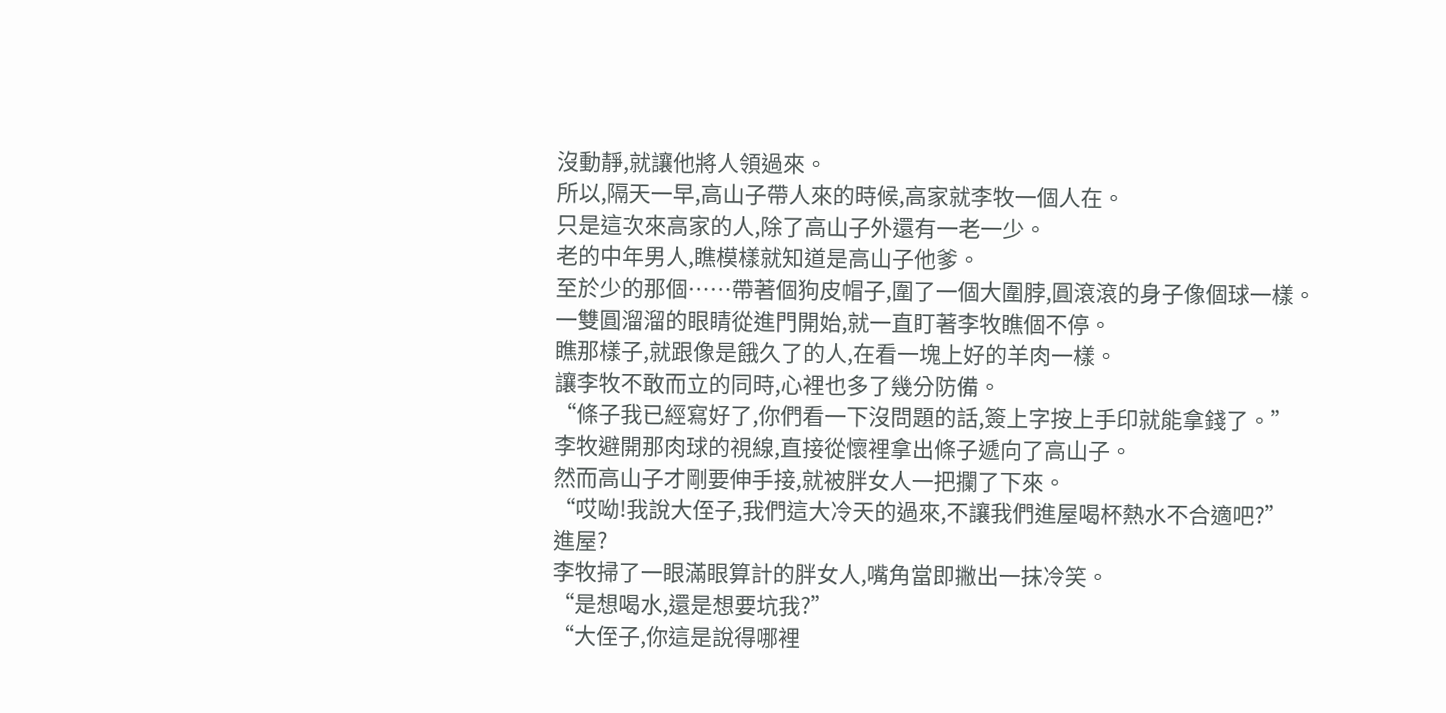沒動靜,就讓他將人領過來。
所以,隔天一早,高山子帶人來的時候,高家就李牧一個人在。
只是這次來高家的人,除了高山子外還有一老一少。
老的中年男人,瞧模樣就知道是高山子他爹。
至於少的那個……帶著個狗皮帽子,圍了一個大圍脖,圓滾滾的身子像個球一樣。
一雙圓溜溜的眼睛從進門開始,就一直盯著李牧瞧個不停。
瞧那樣子,就跟像是餓久了的人,在看一塊上好的羊肉一樣。
讓李牧不敢而立的同時,心裡也多了幾分防備。
“條子我已經寫好了,你們看一下沒問題的話,簽上字按上手印就能拿錢了。”
李牧避開那肉球的視線,直接從懷裡拿出條子遞向了高山子。
然而高山子才剛要伸手接,就被胖女人一把攔了下來。
“哎呦!我說大侄子,我們這大冷天的過來,不讓我們進屋喝杯熱水不合適吧?”
進屋?
李牧掃了一眼滿眼算計的胖女人,嘴角當即撇出一抹冷笑。
“是想喝水,還是想要坑我?”
“大侄子,你這是說得哪裡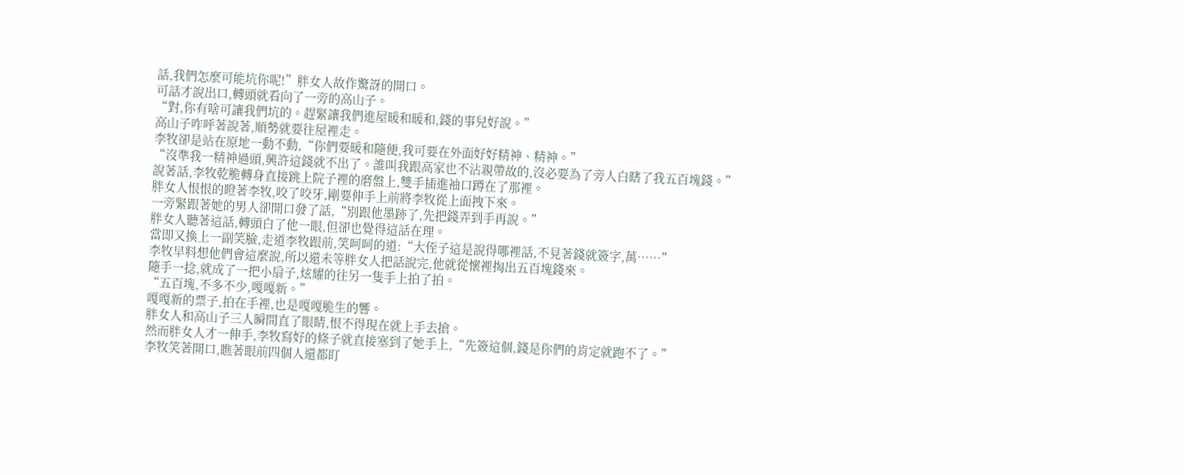話,我們怎麼可能坑你呢!”胖女人故作驚訝的開口。
可話才說出口,轉頭就看向了一旁的高山子。
“對,你有啥可讓我們坑的。趕緊讓我們進屋暖和暖和,錢的事兒好說。”
高山子咋呼著說著,順勢就要往屋裡走。
李牧卻是站在原地一動不動,“你們要暖和隨便,我可要在外面好好精神、精神。”
“沒準我一精神過頭,興許這錢就不出了。誰叫我跟高家也不沾親帶故的,沒必要為了旁人白瞎了我五百塊錢。”
說著話,李牧乾脆轉身直接跳上院子裡的磨盤上,雙手插進袖口蹲在了那裡。
胖女人恨恨的瞪著李牧,咬了咬牙,剛要伸手上前將李牧從上面拽下來。
一旁緊跟著她的男人卻開口發了話,“別跟他墨跡了,先把錢弄到手再說。”
胖女人聽著這話,轉頭白了他一眼,但卻也覺得這話在理。
當即又換上一副笑臉,走道李牧跟前,笑呵呵的道:“大侄子這是說得哪裡話,不見著錢就簽字,萬……”
李牧早料想他們會這麼說,所以還未等胖女人把話說完,他就從懷裡掏出五百塊錢來。
隨手一捻,就成了一把小扇子,炫耀的往另一隻手上拍了拍。
“五百塊,不多不少,嘎嘎新。”
嘎嘎新的票子,拍在手裡,也是嘎嘎脆生的響。
胖女人和高山子三人瞬間直了眼睛,恨不得現在就上手去搶。
然而胖女人才一伸手,李牧寫好的條子就直接塞到了她手上,“先簽這個,錢是你們的肯定就跑不了。”
李牧笑著開口,瞧著眼前四個人還都盯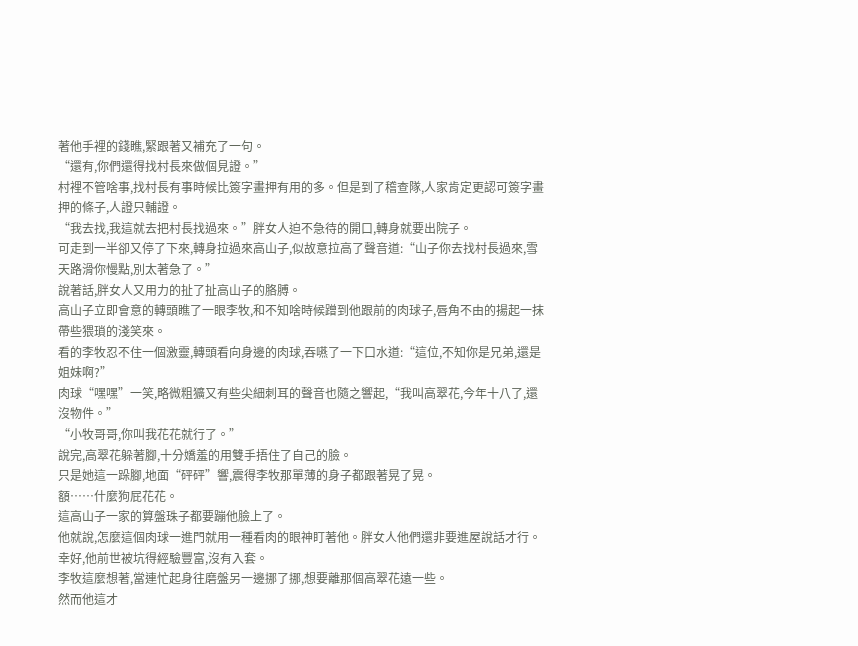著他手裡的錢瞧,緊跟著又補充了一句。
“還有,你們還得找村長來做個見證。”
村裡不管啥事,找村長有事時候比簽字畫押有用的多。但是到了稽查隊,人家肯定更認可簽字畫押的條子,人證只輔證。
“我去找,我這就去把村長找過來。”胖女人迫不急待的開口,轉身就要出院子。
可走到一半卻又停了下來,轉身拉過來高山子,似故意拉高了聲音道:“山子你去找村長過來,雪天路滑你慢點,別太著急了。”
說著話,胖女人又用力的扯了扯高山子的胳膊。
高山子立即會意的轉頭瞧了一眼李牧,和不知啥時候蹭到他跟前的肉球子,唇角不由的揚起一抹帶些猥瑣的淺笑來。
看的李牧忍不住一個激靈,轉頭看向身邊的肉球,吞嚥了一下口水道:“這位,不知你是兄弟,還是姐妹啊?”
肉球“嘿嘿”一笑,略微粗獷又有些尖細刺耳的聲音也隨之響起,“我叫高翠花,今年十八了,還沒物件。”
“小牧哥哥,你叫我花花就行了。”
說完,高翠花躲著腳,十分嬌羞的用雙手捂住了自己的臉。
只是她這一跺腳,地面“砰砰”響,震得李牧那單薄的身子都跟著晃了晃。
額……什麼狗屁花花。
這高山子一家的算盤珠子都要蹦他臉上了。
他就說,怎麼這個肉球一進門就用一種看肉的眼神盯著他。胖女人他們還非要進屋說話才行。
幸好,他前世被坑得經驗豐富,沒有入套。
李牧這麼想著,當連忙起身往磨盤另一邊挪了挪,想要離那個高翠花遠一些。
然而他這才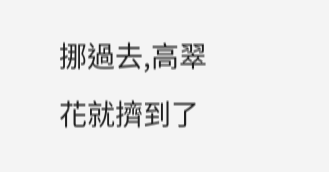挪過去,高翠花就擠到了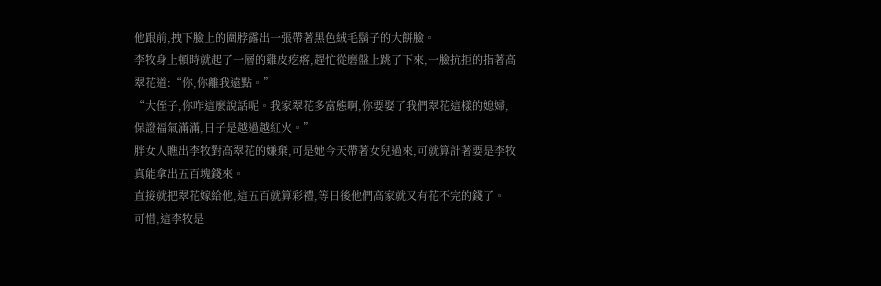他跟前,拽下臉上的圍脖露出一張帶著黑色絨毛鬍子的大餅臉。
李牧身上頓時就起了一層的雞皮疙瘩,趕忙從磨盤上跳了下來,一臉抗拒的指著高翠花道:“你,你離我遠點。”
“大侄子,你咋這麼說話呢。我家翠花多富態啊,你要娶了我們翠花這樣的媳婦,保證福氣滿滿,日子是越過越紅火。”
胖女人瞧出李牧對高翠花的嫌棄,可是她今天帶著女兒過來,可就算計著要是李牧真能拿出五百塊錢來。
直接就把翠花嫁給他,這五百就算彩禮,等日後他們高家就又有花不完的錢了。
可惜,這李牧是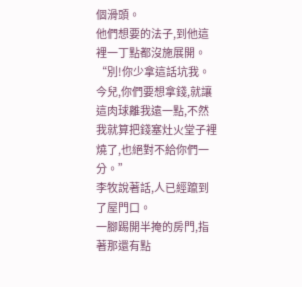個滑頭。
他們想要的法子,到他這裡一丁點都沒施展開。
“別!你少拿這話坑我。今兒,你們要想拿錢,就讓這肉球離我遠一點,不然我就算把錢塞灶火堂子裡燒了,也絕對不給你們一分。”
李牧說著話,人已經躥到了屋門口。
一腳踢開半掩的房門,指著那還有點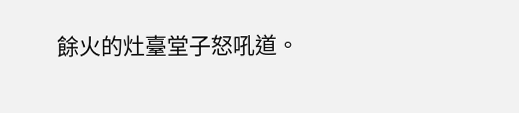餘火的灶臺堂子怒吼道。